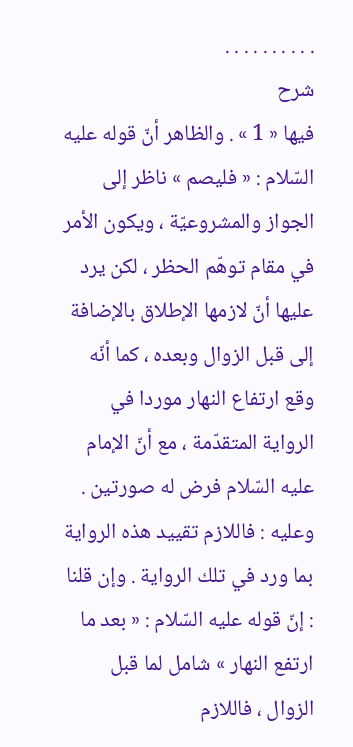. . . . . . . . . .
شرح
فيها « 1 » . والظاهر أنّ قوله عليه السّلام : « فليصم » ناظر إلى الجواز والمشروعيّة ، ويكون الأمر في مقام توهّم الحظر ، لكن يرد عليها أنّ لازمها الإطلاق بالإضافة إلى قبل الزوال وبعده ، كما أنّه وقع ارتفاع النهار موردا في الرواية المتقدّمة ، مع أنّ الإمام عليه السّلام فرض له صورتين . وعليه : فاللازم تقييد هذه الرواية بما ورد في تلك الرواية . وإن قلنا : إنّ قوله عليه السّلام : « بعد ما ارتفع النهار » شامل لما قبل الزوال ، فاللازم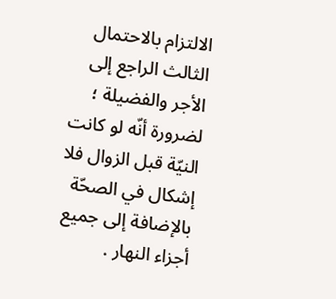الالتزام بالاحتمال الثالث الراجع إلى الأجر والفضيلة ؛ لضرورة أنّه لو كانت النيّة قبل الزوال فلا إشكال في الصحّة بالإضافة إلى جميع أجزاء النهار .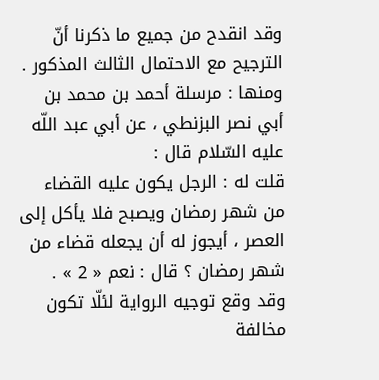وقد انقدح من جميع ما ذكرنا أنّ الترجيح مع الاحتمال الثالث المذكور .
ومنها : مرسلة أحمد بن محمد بن أبي نصر البزنطي ، عن أبي عبد اللّه عليه السّلام قال :
قلت له : الرجل يكون عليه القضاء من شهر رمضان ويصبح فلا يأكل إلى العصر ، أيجوز له أن يجعله قضاء من شهر رمضان ؟ قال : نعم « 2 » .
وقد وقع توجيه الرواية لئلّا تكون مخالفة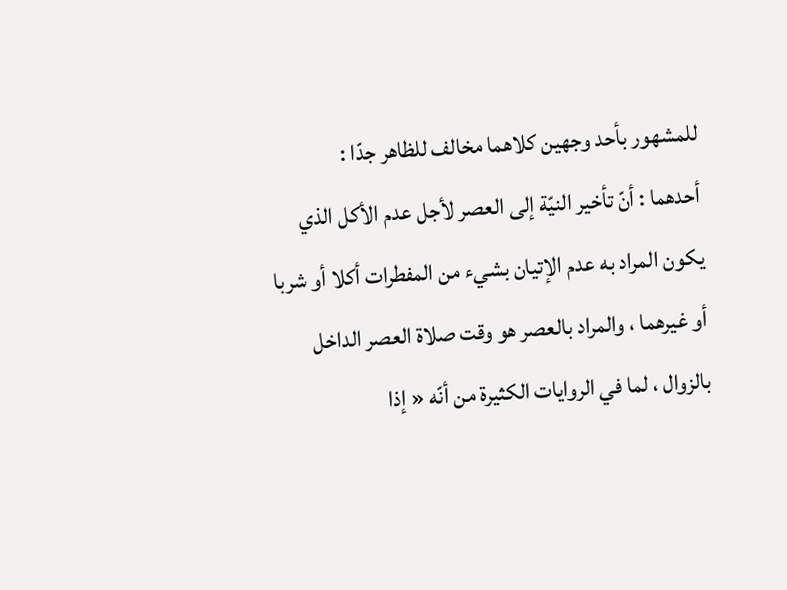للمشهور بأحد وجهين كلاهما مخالف للظاهر جدّا :
أحدهما : أنّ تأخير النيّة إلى العصر لأجل عدم الأكل الذي يكون المراد به عدم الإتيان بشيء من المفطرات أكلا أو شربا أو غيرهما ، والمراد بالعصر هو وقت صلاة العصر الداخل بالزوال ، لما في الروايات الكثيرة من أنّه « إذا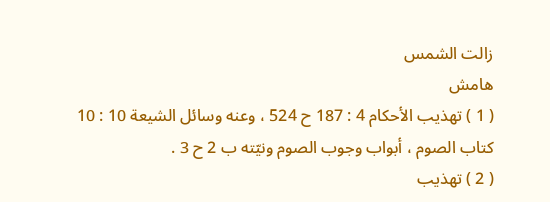زالت الشمس
هامش
( 1 ) تهذيب الأحكام 4 : 187 ح 524 ، وعنه وسائل الشيعة 10 : 10 كتاب الصوم ، أبواب وجوب الصوم ونيّته ب 2 ح 3 .
( 2 ) تهذيب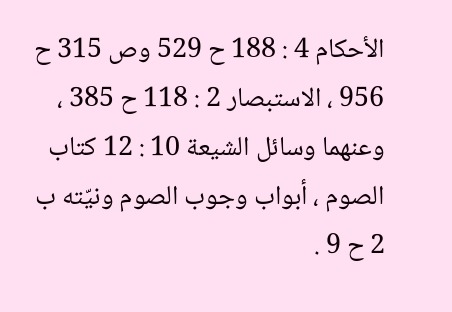الأحكام 4 : 188 ح 529 وص 315 ح 956 ، الاستبصار 2 : 118 ح 385 ، وعنهما وسائل الشيعة 10 : 12 كتاب الصوم ، أبواب وجوب الصوم ونيّته ب 2 ح 9 .